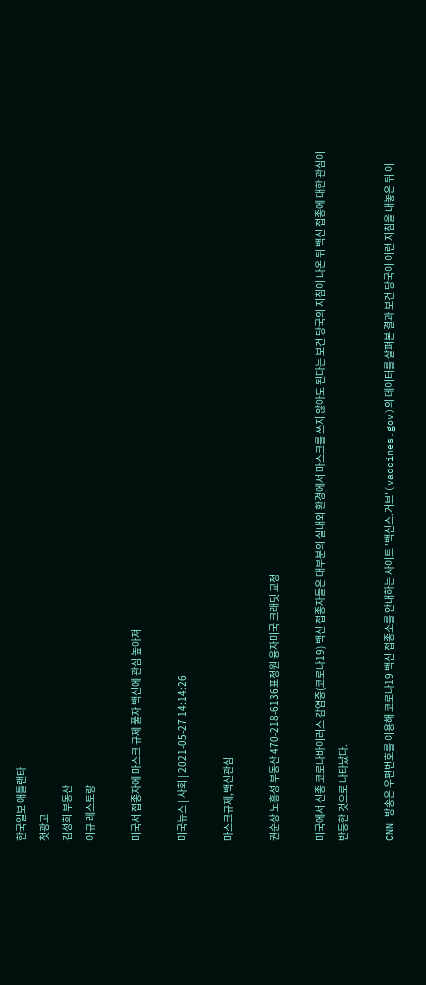한국일보 애틀랜타
첫광고
김성희 부동산
이규 레스토랑

미국서 접종자에 마스크 규제 풀자 백신에 관심 높아져

미국뉴스 | 사회 | 2021-05-27 14:14:26

마스크규제,백신관심

권순상 노흥성 부동산 470-218-6136표정원 융자미국 크래딧 교정

미국에서 신종 코로나바이러스 감염증(코로나19) 백신 접종자들은 대부분의 실내외 환경에서 마스크를 쓰지 않아도 된다는 보건 당국의 지침이 나온 뒤 백신 접종에 대한 관심이 반등한 것으로 나타났다.

CNN 방송은 우편번호를 이용해 코로나19 백신 접종소를 안내하는 사이트 '백신스.거브'(vaccines.gov)의 데이터를 살펴본 결과 보건 당국이 이런 지침을 내놓은 뒤 이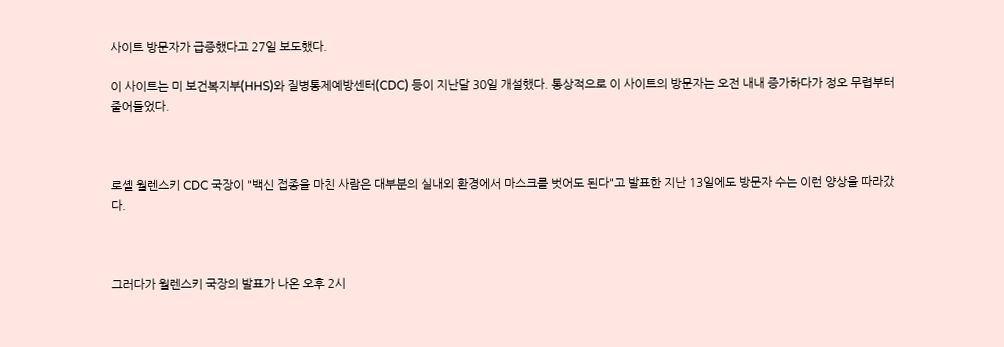사이트 방문자가 급증했다고 27일 보도했다.

이 사이트는 미 보건복지부(HHS)와 질병통제예방센터(CDC) 등이 지난달 30일 개설했다. 통상적으로 이 사이트의 방문자는 오전 내내 증가하다가 정오 무렵부터 줄어들었다.



로셸 월렌스키 CDC 국장이 "백신 접종을 마친 사람은 대부분의 실내외 환경에서 마스크를 벗어도 된다"고 발표한 지난 13일에도 방문자 수는 이런 양상을 따라갔다.



그러다가 월렌스키 국장의 발표가 나온 오후 2시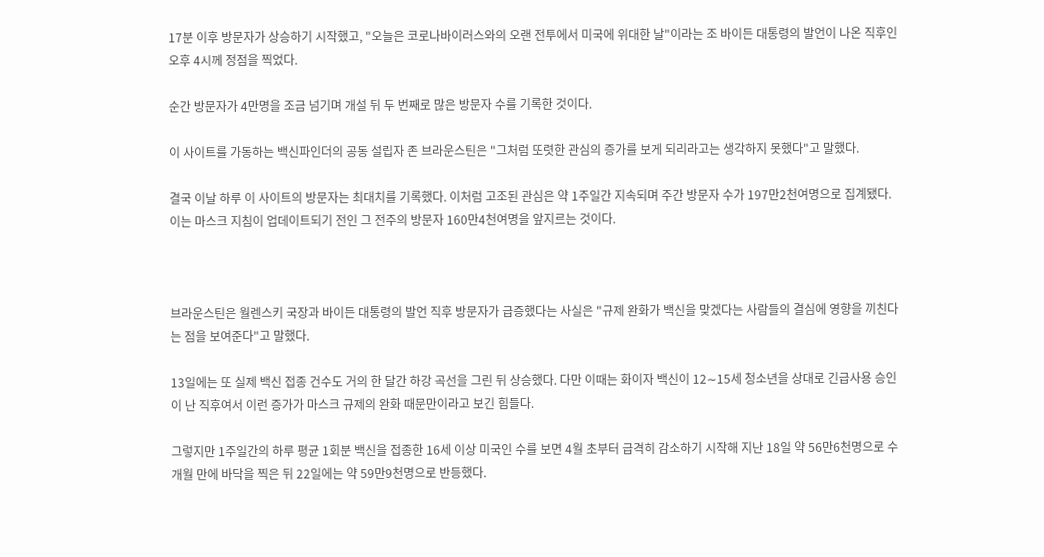17분 이후 방문자가 상승하기 시작했고, "오늘은 코로나바이러스와의 오랜 전투에서 미국에 위대한 날"이라는 조 바이든 대통령의 발언이 나온 직후인 오후 4시께 정점을 찍었다.

순간 방문자가 4만명을 조금 넘기며 개설 뒤 두 번째로 많은 방문자 수를 기록한 것이다.

이 사이트를 가동하는 백신파인더의 공동 설립자 존 브라운스틴은 "그처럼 또렷한 관심의 증가를 보게 되리라고는 생각하지 못했다"고 말했다.

결국 이날 하루 이 사이트의 방문자는 최대치를 기록했다. 이처럼 고조된 관심은 약 1주일간 지속되며 주간 방문자 수가 197만2천여명으로 집계됐다. 이는 마스크 지침이 업데이트되기 전인 그 전주의 방문자 160만4천여명을 앞지르는 것이다.



브라운스틴은 월렌스키 국장과 바이든 대통령의 발언 직후 방문자가 급증했다는 사실은 "규제 완화가 백신을 맞겠다는 사람들의 결심에 영향을 끼친다는 점을 보여준다"고 말했다.

13일에는 또 실제 백신 접종 건수도 거의 한 달간 하강 곡선을 그린 뒤 상승했다. 다만 이때는 화이자 백신이 12∼15세 청소년을 상대로 긴급사용 승인이 난 직후여서 이런 증가가 마스크 규제의 완화 때문만이라고 보긴 힘들다.

그렇지만 1주일간의 하루 평균 1회분 백신을 접종한 16세 이상 미국인 수를 보면 4월 초부터 급격히 감소하기 시작해 지난 18일 약 56만6천명으로 수개월 만에 바닥을 찍은 뒤 22일에는 약 59만9천명으로 반등했다.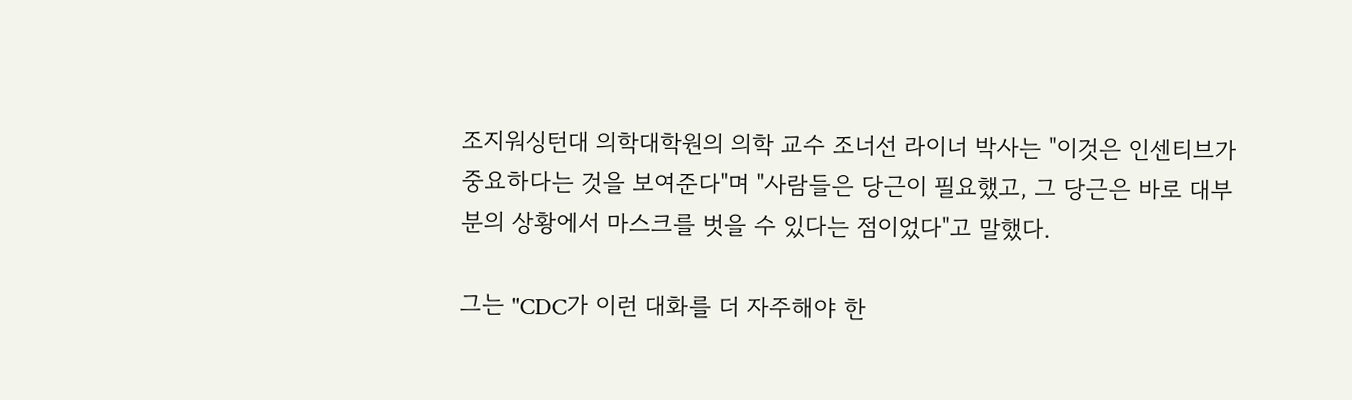조지워싱턴대 의학대학원의 의학 교수 조너선 라이너 박사는 "이것은 인센티브가 중요하다는 것을 보여준다"며 "사람들은 당근이 필요했고, 그 당근은 바로 대부분의 상황에서 마스크를 벗을 수 있다는 점이었다"고 말했다.

그는 "CDC가 이런 대화를 더 자주해야 한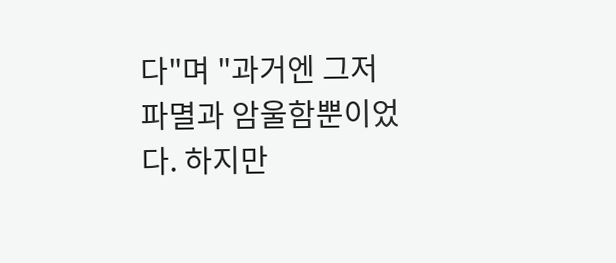다"며 "과거엔 그저 파멸과 암울함뿐이었다. 하지만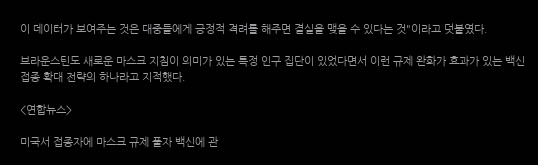이 데이터가 보여주는 것은 대중들에게 긍정적 격려를 해주면 결실을 맺을 수 있다는 것"이라고 덧붙였다.

브라운스틴도 새로운 마스크 지침이 의미가 있는 특정 인구 집단이 있었다면서 이런 규제 완화가 효과가 있는 백신 접종 확대 전략의 하나라고 지적했다.

<연합뉴스>

미국서 접종자에 마스크 규제 풀자 백신에 관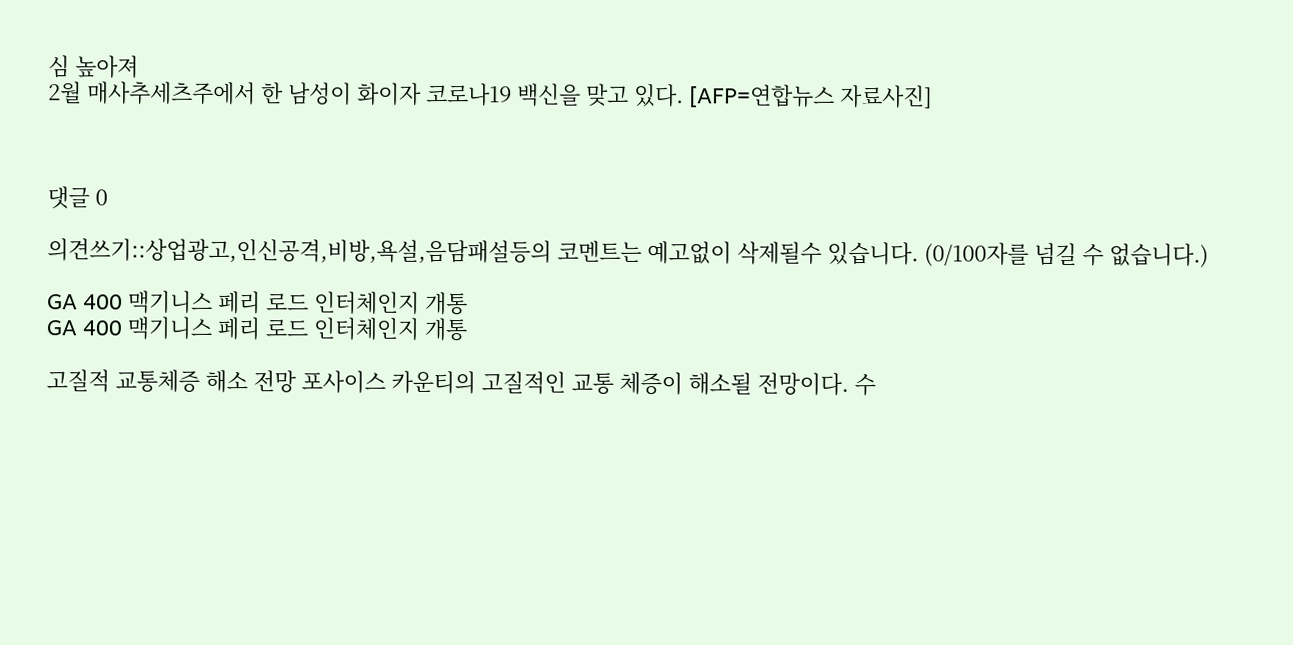심 높아져
2월 매사추세츠주에서 한 남성이 화이자 코로나19 백신을 맞고 있다. [AFP=연합뉴스 자료사진]



댓글 0

의견쓰기::상업광고,인신공격,비방,욕설,음담패설등의 코멘트는 예고없이 삭제될수 있습니다. (0/100자를 넘길 수 없습니다.)

GA 400 맥기니스 페리 로드 인터체인지 개통
GA 400 맥기니스 페리 로드 인터체인지 개통

고질적 교통체증 해소 전망 포사이스 카운티의 고질적인 교통 체증이 해소될 전망이다. 수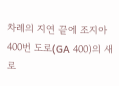차례의 지연 끝에 조지아 400번 도로(GA 400)의 새로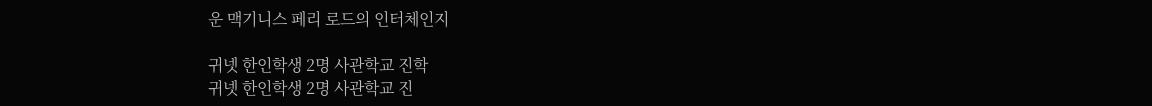운 맥기니스 페리 로드의 인터체인지

귀넷 한인학생 2명 사관학교 진학
귀넷 한인학생 2명 사관학교 진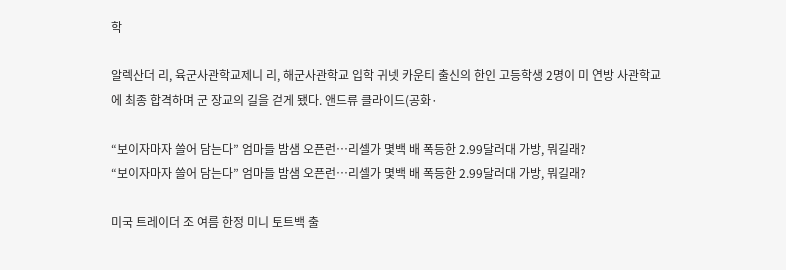학

알렉산더 리, 육군사관학교제니 리, 해군사관학교 입학 귀넷 카운티 출신의 한인 고등학생 2명이 미 연방 사관학교에 최종 합격하며 군 장교의 길을 걷게 됐다. 앤드류 클라이드(공화·

“보이자마자 쓸어 담는다” 엄마들 밤샘 오픈런…리셀가 몇백 배 폭등한 2.99달러대 가방, 뭐길래?
“보이자마자 쓸어 담는다” 엄마들 밤샘 오픈런…리셀가 몇백 배 폭등한 2.99달러대 가방, 뭐길래?

미국 트레이더 조 여름 한정 미니 토트백 출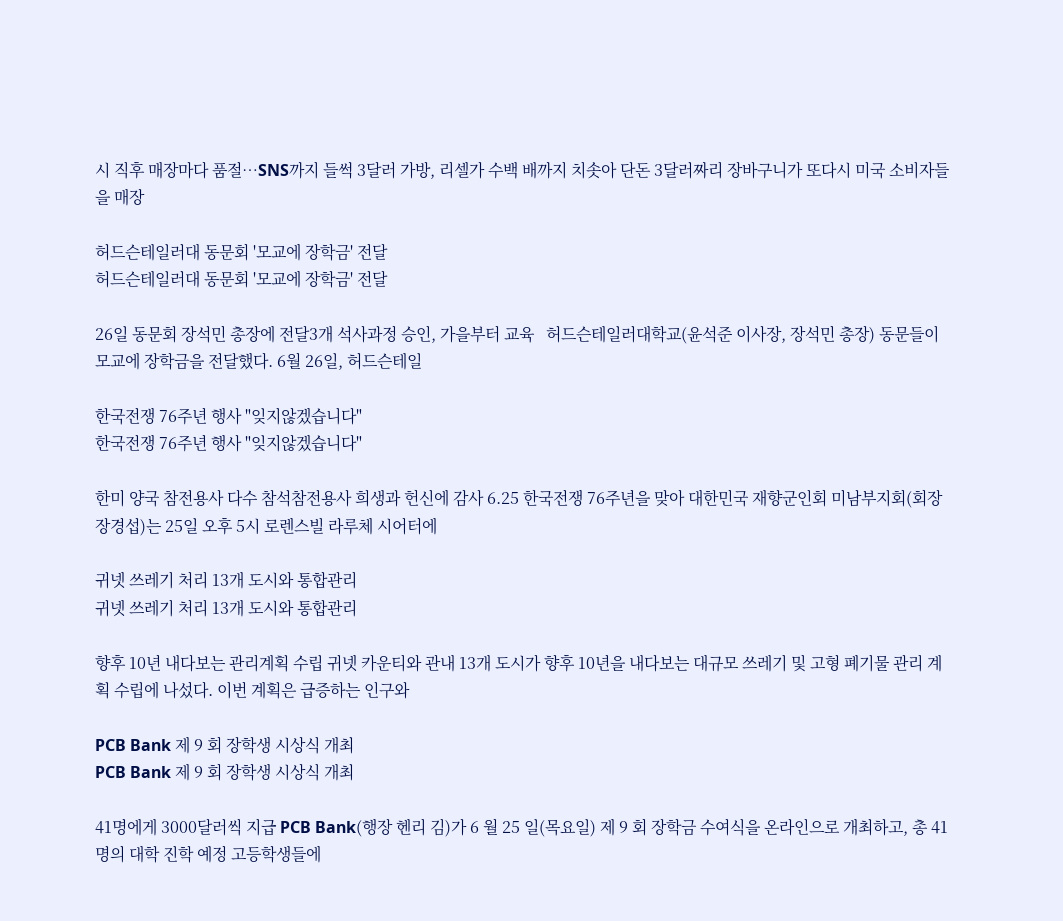시 직후 매장마다 품절…SNS까지 들썩 3달러 가방, 리셀가 수백 배까지 치솟아 단돈 3달러짜리 장바구니가 또다시 미국 소비자들을 매장

허드슨테일러대 동문회 '모교에 장학금' 전달
허드슨테일러대 동문회 '모교에 장학금' 전달

26일 동문회 장석민 총장에 전달3개 석사과정 승인, 가을부터 교육   허드슨테일러대학교(윤석준 이사장, 장석민 총장) 동문들이 모교에 장학금을 전달했다. 6월 26일, 허드슨테일

한국전쟁 76주년 행사 "잊지않겠습니다"
한국전쟁 76주년 행사 "잊지않겠습니다"

한미 양국 참전용사 다수 참석참전용사 희생과 헌신에 감사 6.25 한국전쟁 76주년을 맞아 대한민국 재향군인회 미남부지회(회장 장경섭)는 25일 오후 5시 로렌스빌 라루체 시어터에

귀넷 쓰레기 처리 13개 도시와 통합관리
귀넷 쓰레기 처리 13개 도시와 통합관리

향후 10년 내다보는 관리계획 수립 귀넷 카운티와 관내 13개 도시가 향후 10년을 내다보는 대규모 쓰레기 및 고형 폐기물 관리 계획 수립에 나섰다. 이번 계획은 급증하는 인구와

PCB Bank 제 9 회 장학생 시상식 개최
PCB Bank 제 9 회 장학생 시상식 개최

41명에게 3000달러씩 지급 PCB Bank(행장 헨리 김)가 6 월 25 일(목요일) 제 9 회 장학금 수여식을 온라인으로 개최하고, 총 41 명의 대학 진학 예정 고등학생들에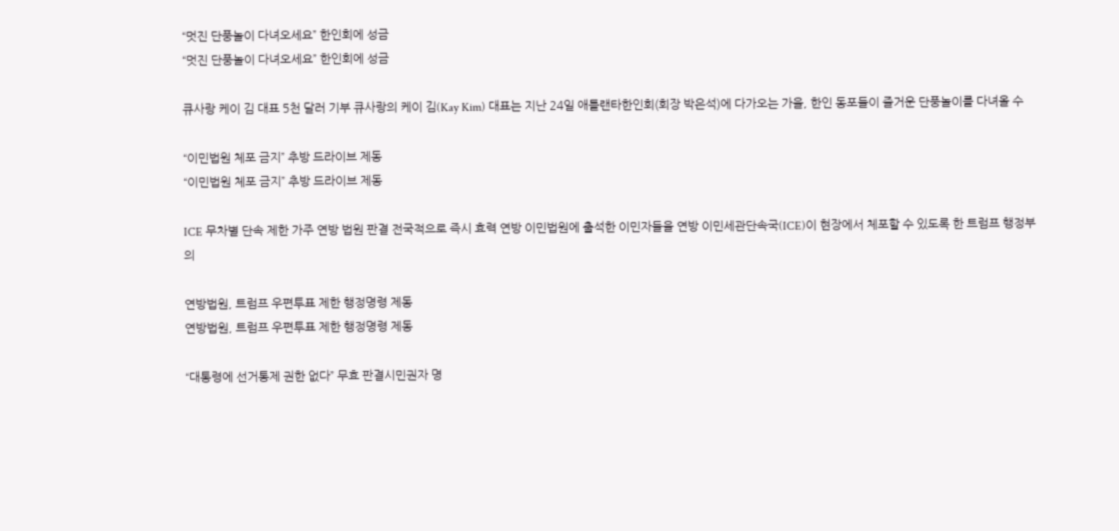“멋진 단풍놀이 다녀오세요” 한인회에 성금
“멋진 단풍놀이 다녀오세요” 한인회에 성금

큐사랑 케이 김 대표 5천 달러 기부 큐사랑의 케이 김(Kay Kim) 대표는 지난 24일 애틀랜타한인회(회장 박은석)에 다가오는 가을, 한인 동포들이 즐거운 단풍놀이를 다녀올 수

“이민법원 체포 금지” 추방 드라이브 제동
“이민법원 체포 금지” 추방 드라이브 제동

ICE 무차별 단속 제한 가주 연방 법원 판결 전국적으로 즉시 효력 연방 이민법원에 출석한 이민자들을 연방 이민세관단속국(ICE)이 현장에서 체포할 수 있도록 한 트럼프 행정부의

연방법원, 트럼프 우편투표 제한 행정명령 제동
연방법원, 트럼프 우편투표 제한 행정명령 제동

“대통령에 선거통제 권한 없다” 무효 판결시민권자 명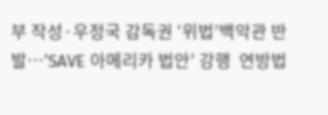부 작성·우정국 감독권 ‘위법’백악관 반발…‘SAVE 아메리카 법안’ 강행  연방법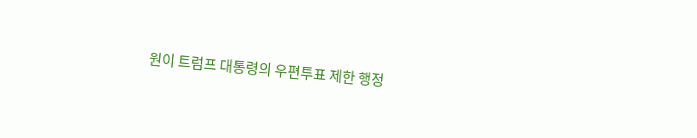원이 트럼프 대통령의 우편투표 제한 행정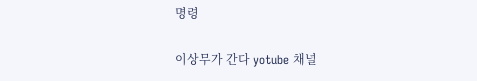명령

이상무가 간다 yotube 채널